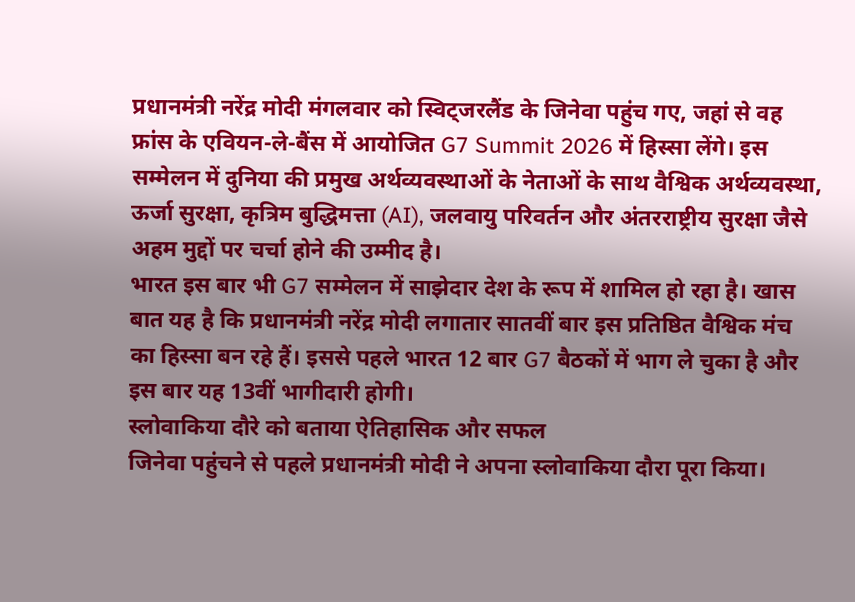प्रधानमंत्री नरेंद्र मोदी मंगलवार को स्विट्जरलैंड के जिनेवा पहुंच गए, जहां से वह फ्रांस के एवियन-ले-बैंस में आयोजित G7 Summit 2026 में हिस्सा लेंगे। इस सम्मेलन में दुनिया की प्रमुख अर्थव्यवस्थाओं के नेताओं के साथ वैश्विक अर्थव्यवस्था, ऊर्जा सुरक्षा, कृत्रिम बुद्धिमत्ता (AI), जलवायु परिवर्तन और अंतरराष्ट्रीय सुरक्षा जैसे अहम मुद्दों पर चर्चा होने की उम्मीद है।
भारत इस बार भी G7 सम्मेलन में साझेदार देश के रूप में शामिल हो रहा है। खास बात यह है कि प्रधानमंत्री नरेंद्र मोदी लगातार सातवीं बार इस प्रतिष्ठित वैश्विक मंच का हिस्सा बन रहे हैं। इससे पहले भारत 12 बार G7 बैठकों में भाग ले चुका है और इस बार यह 13वीं भागीदारी होगी।
स्लोवाकिया दौरे को बताया ऐतिहासिक और सफल
जिनेवा पहुंचने से पहले प्रधानमंत्री मोदी ने अपना स्लोवाकिया दौरा पूरा किया।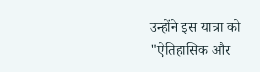उन्होंने इस यात्रा को "ऐतिहासिक और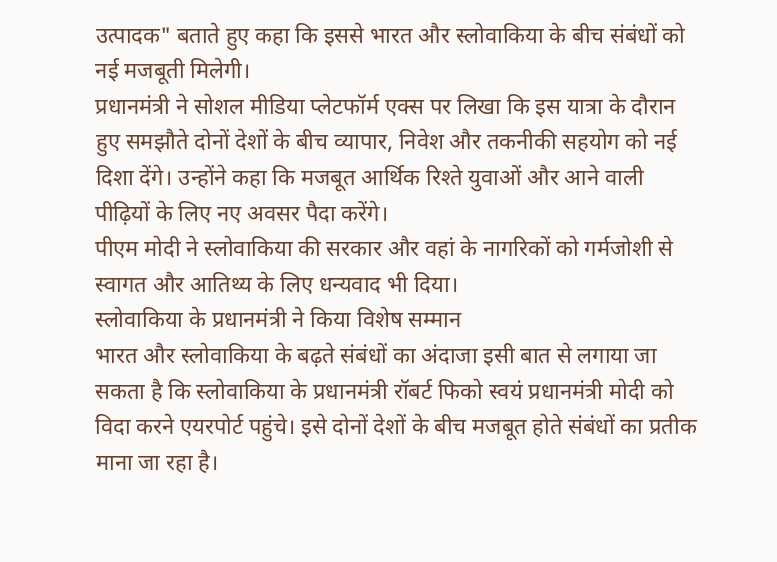उत्पादक" बताते हुए कहा कि इससे भारत और स्लोवाकिया के बीच संबंधों को नई मजबूती मिलेगी।
प्रधानमंत्री ने सोशल मीडिया प्लेटफॉर्म एक्स पर लिखा कि इस यात्रा के दौरान हुए समझौते दोनों देशों के बीच व्यापार, निवेश और तकनीकी सहयोग को नई दिशा देंगे। उन्होंने कहा कि मजबूत आर्थिक रिश्ते युवाओं और आने वाली पीढ़ियों के लिए नए अवसर पैदा करेंगे।
पीएम मोदी ने स्लोवाकिया की सरकार और वहां के नागरिकों को गर्मजोशी से स्वागत और आतिथ्य के लिए धन्यवाद भी दिया।
स्लोवाकिया के प्रधानमंत्री ने किया विशेष सम्मान
भारत और स्लोवाकिया के बढ़ते संबंधों का अंदाजा इसी बात से लगाया जा सकता है कि स्लोवाकिया के प्रधानमंत्री रॉबर्ट फिको स्वयं प्रधानमंत्री मोदी को विदा करने एयरपोर्ट पहुंचे। इसे दोनों देशों के बीच मजबूत होते संबंधों का प्रतीक माना जा रहा है।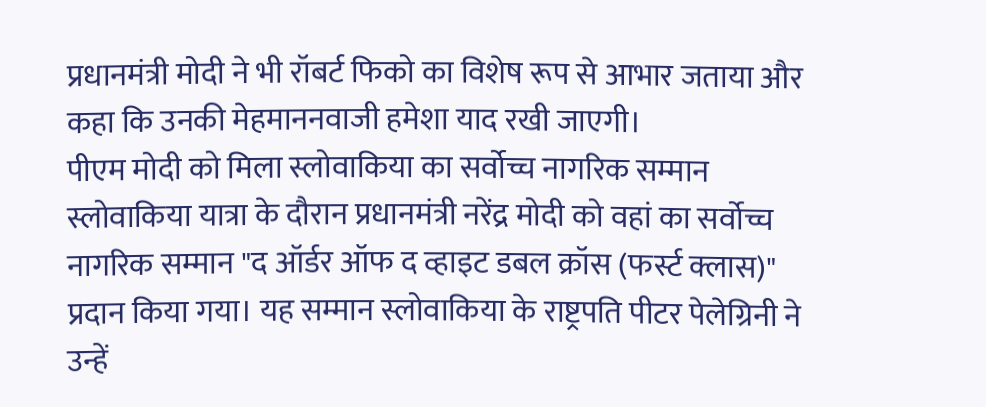प्रधानमंत्री मोदी ने भी रॉबर्ट फिको का विशेष रूप से आभार जताया और कहा कि उनकी मेहमाननवाजी हमेशा याद रखी जाएगी।
पीएम मोदी को मिला स्लोवाकिया का सर्वोच्च नागरिक सम्मान
स्लोवाकिया यात्रा के दौरान प्रधानमंत्री नरेंद्र मोदी को वहां का सर्वोच्च नागरिक सम्मान "द ऑर्डर ऑफ द व्हाइट डबल क्रॉस (फर्स्ट क्लास)" प्रदान किया गया। यह सम्मान स्लोवाकिया के राष्ट्रपति पीटर पेलेग्रिनी ने उन्हें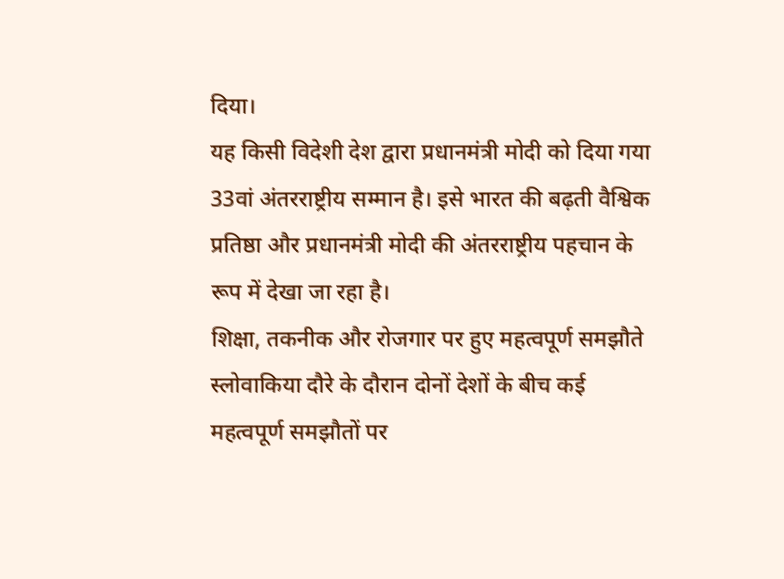दिया।
यह किसी विदेशी देश द्वारा प्रधानमंत्री मोदी को दिया गया 33वां अंतरराष्ट्रीय सम्मान है। इसे भारत की बढ़ती वैश्विक प्रतिष्ठा और प्रधानमंत्री मोदी की अंतरराष्ट्रीय पहचान के रूप में देखा जा रहा है।
शिक्षा, तकनीक और रोजगार पर हुए महत्वपूर्ण समझौते
स्लोवाकिया दौरे के दौरान दोनों देशों के बीच कई महत्वपूर्ण समझौतों पर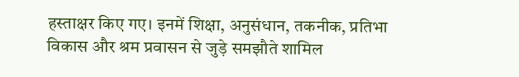हस्ताक्षर किए गए। इनमें शिक्षा, अनुसंधान, तकनीक, प्रतिभा विकास और श्रम प्रवासन से जुड़े समझौते शामिल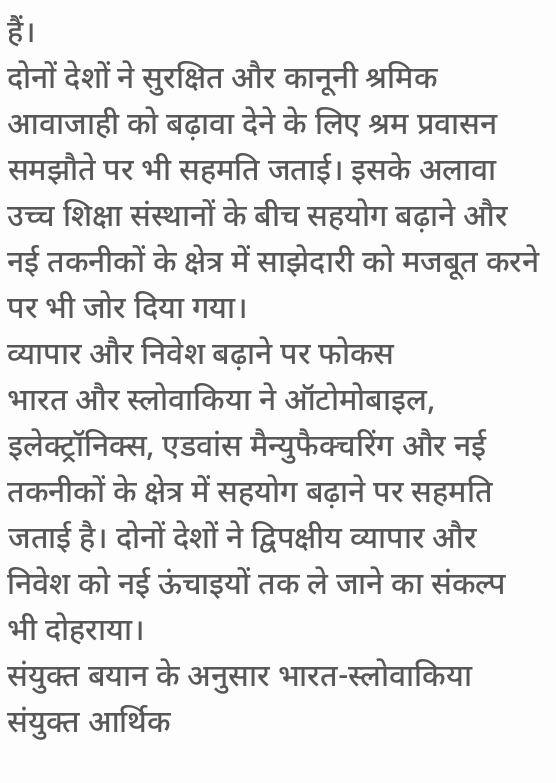हैं।
दोनों देशों ने सुरक्षित और कानूनी श्रमिक आवाजाही को बढ़ावा देने के लिए श्रम प्रवासन समझौते पर भी सहमति जताई। इसके अलावा उच्च शिक्षा संस्थानों के बीच सहयोग बढ़ाने और नई तकनीकों के क्षेत्र में साझेदारी को मजबूत करने पर भी जोर दिया गया।
व्यापार और निवेश बढ़ाने पर फोकस
भारत और स्लोवाकिया ने ऑटोमोबाइल, इलेक्ट्रॉनिक्स, एडवांस मैन्युफैक्चरिंग और नई तकनीकों के क्षेत्र में सहयोग बढ़ाने पर सहमति जताई है। दोनों देशों ने द्विपक्षीय व्यापार और निवेश को नई ऊंचाइयों तक ले जाने का संकल्प भी दोहराया।
संयुक्त बयान के अनुसार भारत-स्लोवाकिया संयुक्त आर्थिक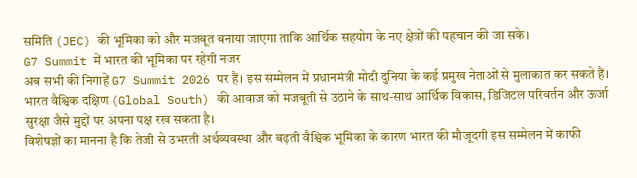समिति (JEC) की भूमिका को और मजबूत बनाया जाएगा ताकि आर्थिक सहयोग के नए क्षेत्रों की पहचान की जा सके।
G7 Summit में भारत की भूमिका पर रहेगी नजर
अब सभी की निगाहें G7 Summit 2026 पर हैं। इस सम्मेलन में प्रधानमंत्री मोदी दुनिया के कई प्रमुख नेताओं से मुलाकात कर सकते हैं। भारत वैश्विक दक्षिण (Global South) की आवाज को मजबूती से उठाने के साथ-साथ आर्थिक विकास, डिजिटल परिवर्तन और ऊर्जा सुरक्षा जैसे मुद्दों पर अपना पक्ष रख सकता है।
विशेषज्ञों का मानना है कि तेजी से उभरती अर्थव्यवस्था और बढ़ती वैश्विक भूमिका के कारण भारत की मौजूदगी इस सम्मेलन में काफी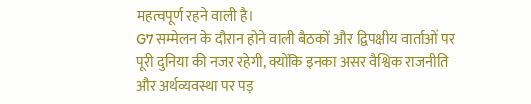महत्वपूर्ण रहने वाली है।
G7 सम्मेलन के दौरान होने वाली बैठकों और द्विपक्षीय वार्ताओं पर पूरी दुनिया की नजर रहेगी, क्योंकि इनका असर वैश्विक राजनीति और अर्थव्यवस्था पर पड़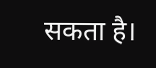सकता है।